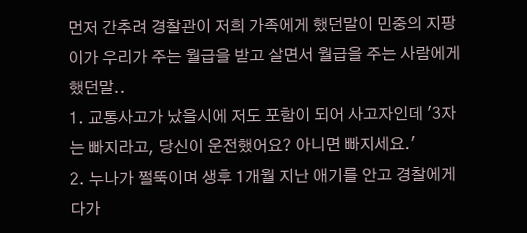먼저 간추려 경찰관이 저희 가족에게 했던말이 민중의 지팡이가 우리가 주는 월급을 받고 살면서 월급을 주는 사람에게 했던말..
1. 교통사고가 났을시에 저도 포함이 되어 사고자인데 '3자는 빠지라고, 당신이 운전했어요? 아니면 빠지세요.'
2. 누나가 쩔뚝이며 생후 1개월 지난 애기를 안고 경찰에게 다가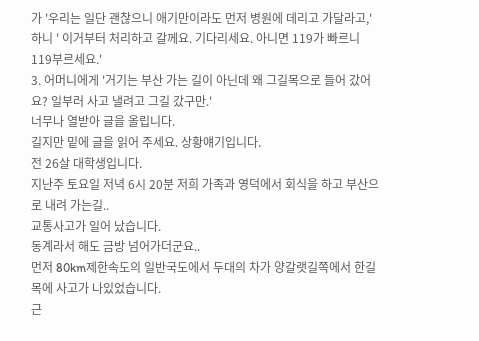가 '우리는 일단 괜찮으니 애기만이라도 먼저 병원에 데리고 가달라고,' 하니 ' 이거부터 처리하고 갈께요. 기다리세요. 아니면 119가 빠르니 119부르세요.'
3. 어머니에게 '거기는 부산 가는 길이 아닌데 왜 그길목으로 들어 갔어요? 일부러 사고 낼려고 그길 갔구만.'
너무나 열받아 글을 올립니다.
길지만 밑에 글을 읽어 주세요. 상황얘기입니다.
전 26살 대학생입니다.
지난주 토요일 저녁 6시 20분 저희 가족과 영덕에서 회식을 하고 부산으로 내려 가는길..
교통사고가 일어 났습니다.
동계라서 해도 금방 넘어가더군요..
먼저 80km제한속도의 일반국도에서 두대의 차가 양갈랫길쪽에서 한길목에 사고가 나있었습니다.
근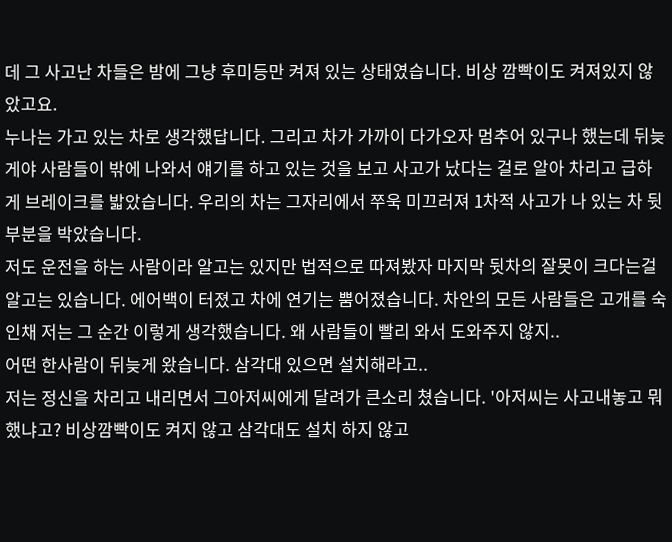데 그 사고난 차들은 밤에 그냥 후미등만 켜져 있는 상태였습니다. 비상 깜빡이도 켜져있지 않았고요.
누나는 가고 있는 차로 생각했답니다. 그리고 차가 가까이 다가오자 멈추어 있구나 했는데 뒤늦게야 사람들이 밖에 나와서 얘기를 하고 있는 것을 보고 사고가 났다는 걸로 알아 차리고 급하게 브레이크를 밟았습니다. 우리의 차는 그자리에서 쭈욱 미끄러져 1차적 사고가 나 있는 차 뒷부분을 박았습니다.
저도 운전을 하는 사람이라 알고는 있지만 법적으로 따져봤자 마지막 뒷차의 잘못이 크다는걸 알고는 있습니다. 에어백이 터졌고 차에 연기는 뿜어졌습니다. 차안의 모든 사람들은 고개를 숙인채 저는 그 순간 이렇게 생각했습니다. 왜 사람들이 빨리 와서 도와주지 않지..
어떤 한사람이 뒤늦게 왔습니다. 삼각대 있으면 설치해라고..
저는 정신을 차리고 내리면서 그아저씨에게 달려가 큰소리 쳤습니다. '아저씨는 사고내놓고 뭐했냐고? 비상깜빡이도 켜지 않고 삼각대도 설치 하지 않고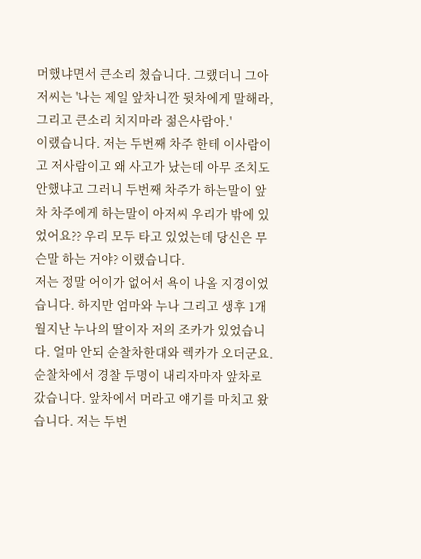머했냐면서 큰소리 쳤습니다. 그랬더니 그아저씨는 '나는 제일 앞차니깐 뒷차에게 말해라, 그리고 큰소리 치지마라 젊은사람아.'
이랬습니다. 저는 두번째 차주 한테 이사람이고 저사람이고 왜 사고가 났는데 아무 조치도 안했냐고 그러니 두번째 차주가 하는말이 앞차 차주에게 하는말이 아저씨 우리가 밖에 있었어요?? 우리 모두 타고 있었는데 당신은 무슨말 하는 거야? 이랬습니다.
저는 정말 어이가 없어서 욕이 나올 지경이었습니다. 하지만 엄마와 누나 그리고 생후 1개월지난 누나의 딸이자 저의 조카가 있었습니다. 얼마 안되 순찰차한대와 렉카가 오더군요. 순찰차에서 경찰 두명이 내리자마자 앞차로 갔습니다. 앞차에서 머라고 얘기를 마치고 왔습니다. 저는 두번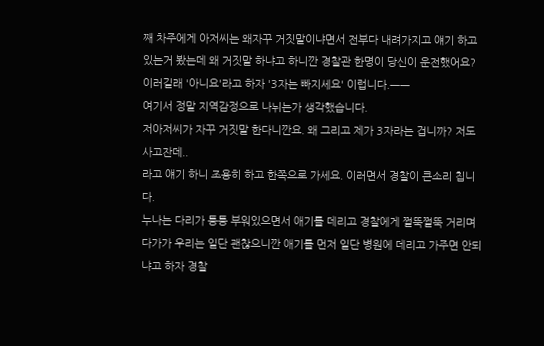째 차주에게 아저씨는 왜자꾸 거짓말이냐면서 전부다 내려가지고 얘기 하고 있는거 봤는데 왜 거짓말 하냐고 하니깐 경찰관 한명이 당신이 운전했어요? 이러길래 '아니요'라고 하자 '3자는 빠지세요' 이럽니다.ㅡㅡ
여기서 정말 지역감정으로 나뉘는가 생각했습니다.
저아저씨가 자꾸 거짓말 한다니깐요. 왜 그리고 제가 3자라는 겁니까? 저도 사고잔데..
라고 얘기 하니 조용히 하고 한쪽으로 가세요. 이러면서 경찰이 큰소리 칩니다.
누나는 다리가 퉁퉁 부워있으면서 애기를 데리고 경찰에게 쩔뚝쩔뚝 거리며 다가가 우리는 일단 괜찮으니깐 애기를 먼저 일단 병원에 데리고 가주면 안되냐고 하자 경찰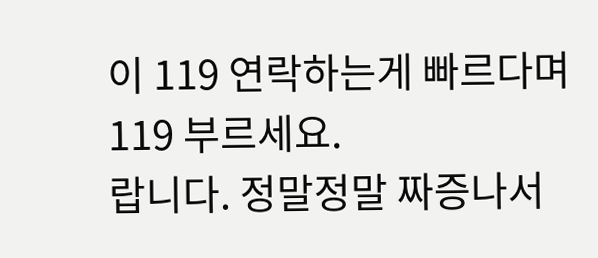이 119 연락하는게 빠르다며 119 부르세요.
랍니다. 정말정말 짜증나서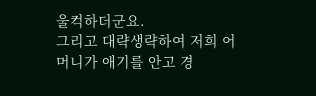울컥하더군요.
그리고 대략생략하여 저희 어머니가 애기를 안고 경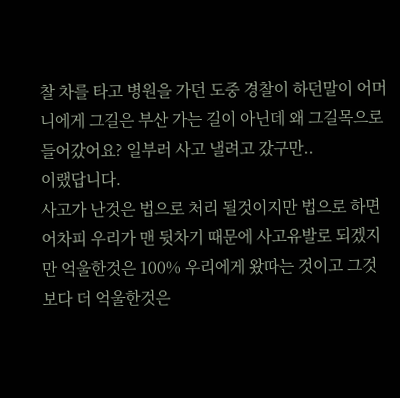찰 차를 타고 병원을 가던 도중 경찰이 하던말이 어머니에게 그길은 부산 가는 길이 아닌데 왜 그길목으로 들어갔어요? 일부러 사고 낼려고 갔구만..
이랬답니다.
사고가 난것은 법으로 처리 될것이지만 법으로 하면 어차피 우리가 맨 뒷차기 때문에 사고유발로 되겠지만 억울한것은 100% 우리에게 왔따는 것이고 그것보다 더 억울한것은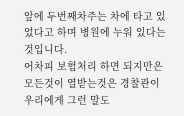앞에 두번째차주는 차에 타고 있었다고 하며 병원에 누워 있다는 것입니다.
어차피 보험처리 하면 되지만은 모든것이 열받는것은 경찰관이 우리에게 그런 말도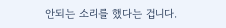안되는 소리를 했다는 겁니다.